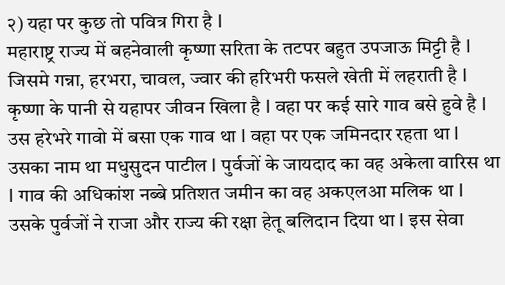२) यहा पर कुछ तो पवित्र गिरा है l
महाराष्ट्र राज्य में बहनेवाली कृष्णा सरिता के तटपर बहुत उपजाऊ मिट्टी है l जिसमे गन्ना, हरभरा, चावल, ज्वार की हरिभरी फसले खेती में लहराती है l कृष्णा के पानी से यहापर जीवन खिला है l वहा पर कई सारे गाव बसे हुवे है l उस हरेभरे गावो में बसा एक गाव था l वहा पर एक जमिनदार रहता था l उसका नाम था मधुसुदन पाटील l पुर्वजों के जायदाद का वह अकेला वारिस था l गाव की अधिकांश नब्बे प्रतिशत जमीन का वह अकएलआ मलिक था l उसके पुर्वजों ने राजा और राज्य की रक्षा हेतू बलिदान दिया था l इस सेवा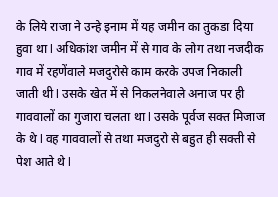के लिये राजा ने उन्हे इनाम में यह जमीन का तुकडा दिया हुवा था l अधिकांश जमीन में से गाव के लोग तथा नजदीक गाव में रहणेंवाले मजदुरोसे काम करके उपज निकाली जाती थी l उसके खेत में से निकलनेवाले अनाज पर ही गाववालों का गुजारा चलता था l उसके पूर्वज सक्त मिजाज के थे l वह गाववालों से तथा मजदुरो से बहुत ही सक्ती से पेश आते थे l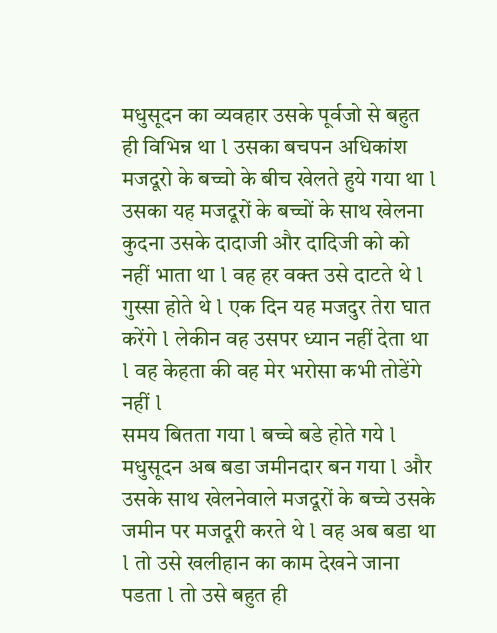मधुसूदन का व्यवहार उसके पूर्वजो से बहुत ही विभिन्न था l उसका बचपन अधिकांश मजदूरो के बच्चो के बीच खेलते हुये गया था l उसका यह मजदूरों के बच्चों के साथ खेलना कुदना उसके दादाजी और दादिजी को को नहीं भाता था l वह हर वक्त उसे दाटते थे l गुस्सा होते थे l एक दिन यह मजदुर तेरा घात करेंगे l लेकीन वह उसपर ध्यान नहीं देता था l वह केहता की वह मेर भरोसा कभी तोडेंगे नहीं l
समय बितता गया l बच्चे बडे होते गये l मधुसूदन अब बडा जमीनदार बन गया l और उसके साथ खेलनेवाले मजदूरों के बच्चे उसके जमीन पर मजदूरी करते थे l वह अब बडा था l तो उसे खलीहान का काम देखने जाना पडता l तो उसे बहुत ही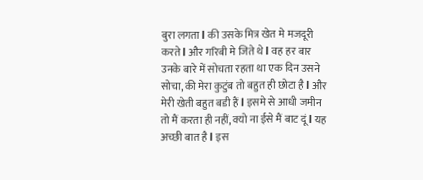बुरा लगता l की उसके मित्र खेत मे मजदूरी करते l और गरिबी मे जिते थे l वह हर बार उनके बारे में सोचता रहता था एक दिन उसने सोचा, की मेरा कुटुंब तो बहुत ही छोटा है l और मेरी खेती बहुत बडी हैं l इसमे से आधी जमीन तो मैं करता ही नहीं, क्यो ना ईसे मैं बाट दूं l यह अच्छी बात है l इस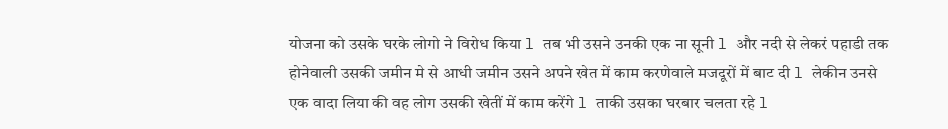योजना को उसके घरके लोगो ने विरोध किया l तब भी उसने उनकी एक ना सूनी l और नदी से लेकरं पहाडी तक होनेवाली उसकी जमीन मे से आधी जमीन उसने अपने खेत में काम करणेवाले मजदूरों में बाट दी l लेकीन उनसे एक वादा लिया की वह लोग उसकी खेतीं में काम करेंगे l ताकी उसका घरबार चलता रहे l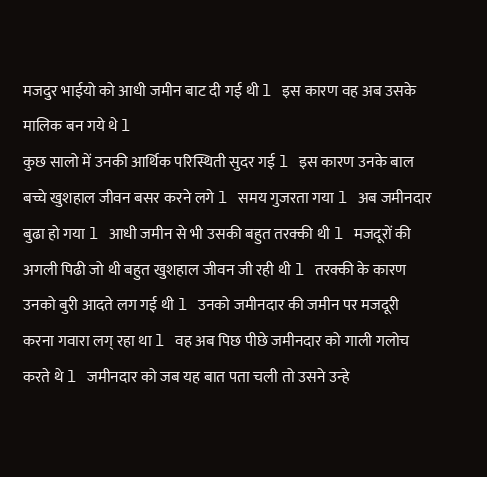मजदुर भाईयो को आधी जमीन बाट दी गई थी l इस कारण वह अब उसके मालिक बन गये थे l
कुछ सालो में उनकी आर्थिक परिस्थिती सुदर गई l इस कारण उनके बाल बच्चे खुशहाल जीवन बसर करने लगे l समय गुजरता गया l अब जमीनदार बुढा हो गया l आधी जमीन से भी उसकी बहुत तरक्की थी l मजदूरों की अगली पिढी जो थी बहुत खुशहाल जीवन जी रही थी l तरक्की के कारण उनको बुरी आदते लग गई थी l उनको जमीनदार की जमीन पर मजदूरी करना गवारा लग् रहा था l वह अब पिछ पीछे जमीनदार को गाली गलोच करते थे l जमीनदार को जब यह बात पता चली तो उसने उन्हे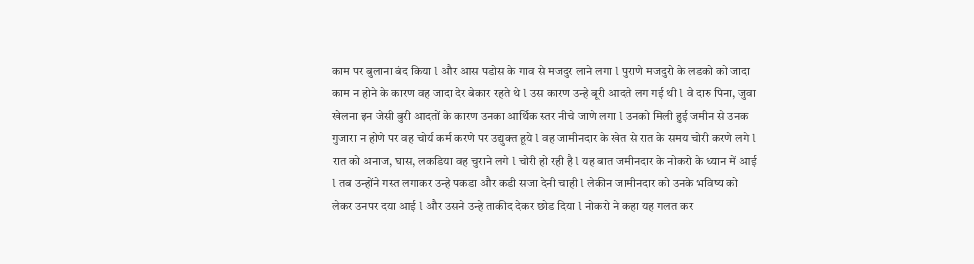काम पर बुलाना बंद किया l और आस पडोस के गाव से मजदुर लाने लगा l पुराणे मजदुरो के लडको को जादा काम न होने के कारण वह जादा देर बेकार रहते थे l उस कारण उन्हे बूरी आदते लग गई थी l वे दारु पिना, जुवा खेलना इन जेसी बुरी आदतों के कारण उनका आर्थिक स्तर नीचे जाणे लगा l उनको मिली हुई जमीन से उनक गुजारा न होणे पर वह चोर्य कर्म करणे पर उद्युक्त हूये l वह जामीनदार के खेत से रात के समय चोरी करणे लगे l रात को अनाज, घास, लकडिया वह चुराने लगे l चोरी हो रही है l यह बात जमीनदार के नोकरो के ध्यान में आई l तब उन्होंने गस्त लगाकर उन्हे पकडा और कडी सजा देनी चाही l लेकीन जामीनदार को उनके भविष्य को लेकर उनपर दया आई l और उसने उन्हे ताकीद देकर छोड दिया l नोकरो ने कहा यह गलत कर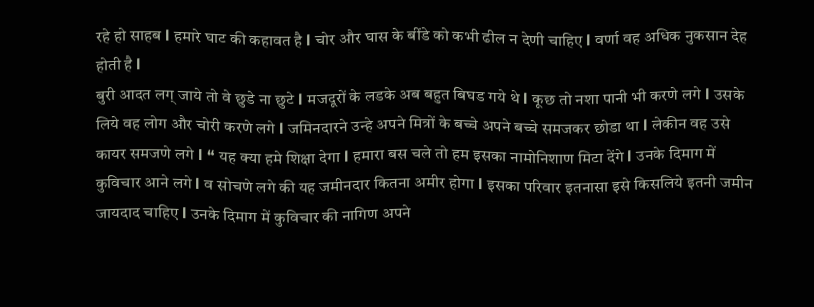रहे हो साहब l हमारे घाट की कहावत है l चोर और घास के बींडे को कभी ढील न देणी चाहिए l वर्णा वह अधिक नुकसान देह होती है l
बुरी आदत लग् जाये तो वे छुडे ना छुटे l मजदूरों के लडके अब बहुत बिघड गये थे l कूछ तो नशा पानी भी करणे लगे l उसके लिये वह लोग और चोरी करणे लगे l जमिनदारने उन्हे अपने मित्रों के बच्चे अपने बच्चे समजकर छोडा था l लेकीन वह उसे कायर समजणे लगे l “ यह क्या हमे शिक्षा देगा l हमारा बस चले तो हम इसका नामोनिशाण मिटा देंगे l उनके दिमाग में कुविचार आने लगे l व सोचणे लगे की यह जमीनदार कितना अमीर होगा l इसका परिवार इतनासा इसे किसलिये इतनी जमीन जायदाद चाहिए l उनके दिमाग में कुविचार की नागिण अपने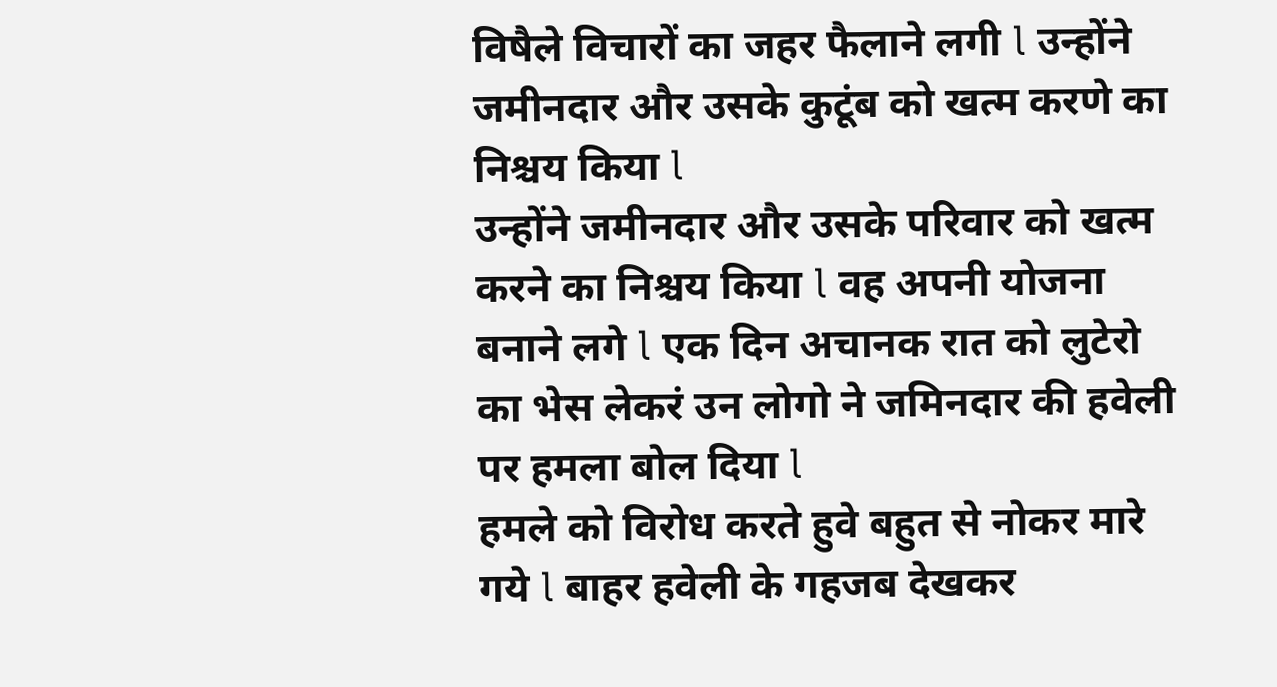विषैले विचारों का जहर फैलाने लगी l उन्होंने जमीनदार और उसके कुटूंब को खत्म करणे का निश्चय किया l
उन्होंने जमीनदार और उसके परिवार को खत्म करने का निश्चय किया l वह अपनी योजना बनाने लगे l एक दिन अचानक रात को लुटेरो का भेस लेकरं उन लोगो ने जमिनदार की हवेली पर हमला बोल दिया l
हमले को विरोध करते हुवे बहुत से नोकर मारे गये l बाहर हवेली के गहजब देखकर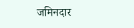जमिनदार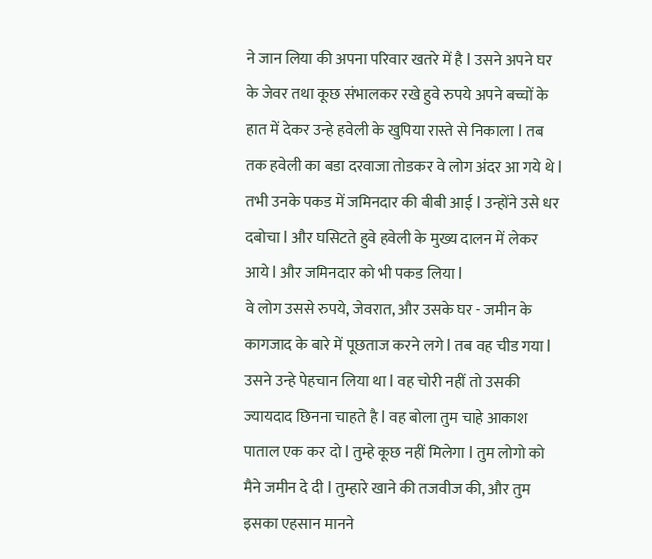ने जान लिया की अपना परिवार खतरे में है l उसने अपने घर के जेवर तथा कूछ संभालकर रखे हुवे रुपये अपने बच्चों के हात में देकर उन्हे हवेली के खुपिया रास्ते से निकाला l तब तक हवेली का बडा दरवाजा तोडकर वे लोग अंदर आ गये थे l तभी उनके पकड में जमिनदार की बीबी आई l उन्होंने उसे धर दबोचा l और घसिटते हुवे हवेली के मुख्य दालन में लेकर आये l और जमिनदार को भी पकड लिया l
वे लोग उससे रुपये, जेवरात, और उसके घर - जमीन के कागजाद के बारे में पूछताज करने लगे l तब वह चीड गया l उसने उन्हे पेहचान लिया था l वह चोरी नहीं तो उसकी ज्यायदाद छिनना चाहते है l वह बोला तुम चाहे आकाश पाताल एक कर दो l तुम्हे कूछ नहीं मिलेगा l तुम लोगो को मैने जमीन दे दी l तुम्हारे खाने की तजवीज की, और तुम इसका एहसान मानने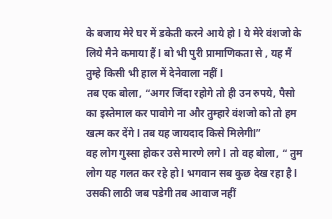के बजाय मेरे घर में डकेती करने आये हो l ये मेरे वंशजो के लिये मैने कमाया हैं l बो भी पुरी प्रामाणिकता से , यह मैं तुम्हे किसी भी हाल में देनेवाला नहीं l
तब एक बोला, “अगर जिंदा रहोगे तो ही उन रुपये, पैसो का इस्तेमाल कर पावोगे ना और तुम्हारे वंशजो को तो हम खत्म कर देंगे l तब यह जायदाद किसे मिलेगीl”
वह लोग गुस्सा होकर उसे मारणे लगे l तो वह बोला, “ तुम लोग यह गलत कर रहे हो l भगवान सब कुछ देख रहा है l उसकी लाठी जब पडेगी तब आवाज नहीं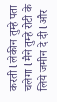करती l लेकीन तुम्हे पता चलेगा l मैने तुम्हे रोटी के लिये जमीन दे दी l और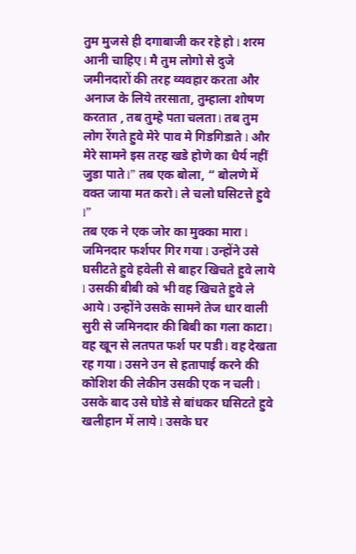तुम मुजसे ही दगाबाजी कर रहे हो l शरम आनी चाहिए l मै तुम लोगो से दुजे जमीनदारों की तरह व्यवहार करता और अनाज के लिये तरसाता, तुम्हाला शोषण करतात , तब तुम्हे पता चलता l तब तुम लोग रेंगते हुवे मेरे पाव मे गिडगिडाते l और मेरे सामने इस तरह खडे होणे का धैर्य नहीं जुडा पाते l” तब एक बोला, “ बोलणे में वक्त जाया मत करो l ले चलो घसिटत्ते हुवे l”
तब एक ने एक जोर का मुक्का मारा l जमिनदार फर्शपर गिर गया l उन्होंने उसे घसीटते हुवे हवेली से बाहर खिचते हुवे लाये l उसकी बीबी को भी वह खिचते हुवे ले आये l उन्होंने उसके सामने तेज धार वाली सुरी से जमिनदार की बिबी का गला काटा l वह खून से लतपत फर्श पर पडी l वह देखता रह गया l उसने उन से हतापाई करने की कोशिश की लेकीन उसकी एक न चली l उसके बाद उसे घोडे से बांधकर घसिटते हुवे खलीहान में लाये l उसके घर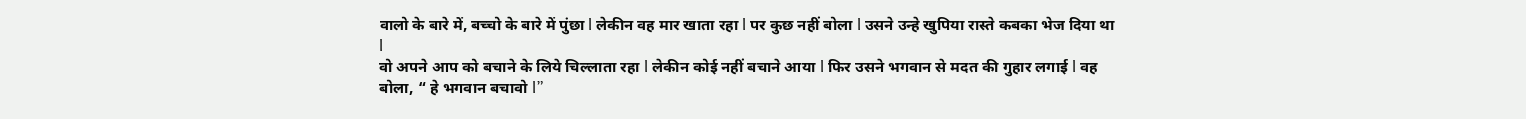वालो के बारे में, बच्चो के बारे में पुंछा l लेकीन वह मार खाता रहा l पर कुछ नहीं बोला l उसने उन्हे खुपिया रास्ते कबका भेज दिया था l
वो अपने आप को बचाने के लिये चिल्लाता रहा l लेकीन कोई नहीं बचाने आया l फिर उसने भगवान से मदत की गुहार लगाई l वह बोला, “ हे भगवान बचावो l”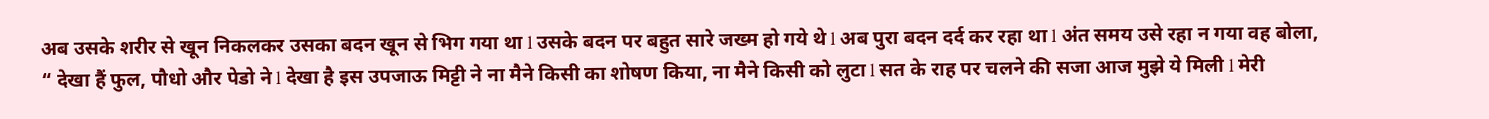अब उसके शरीर से खून निकलकर उसका बदन खून से भिग गया था l उसके बदन पर बहुत सारे जख्म हो गये थे l अब पुरा बदन दर्द कर रहा था l अंत समय उसे रहा न गया वह बोला,
“ देखा हैं फुल, पौधो और पेडो ने l देखा है इस उपजाऊ मिट्टी ने ना मैने किसी का शोषण किया, ना मैने किसी को लुटा l सत के राह पर चलने की सजा आज मुझे ये मिली l मेरी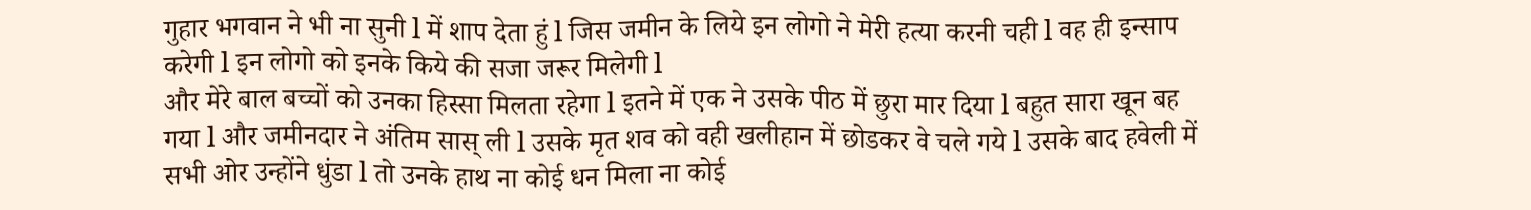गुहार भगवान ने भी ना सुनी l में शाप देता हुं l जिस जमीन के लिये इन लोगो ने मेरी हत्या करनी चही l वह ही इन्साप करेगी l इन लोगो को इनके किये की सजा जरूर मिलेगी l
और मेरे बाल बच्चों को उनका हिस्सा मिलता रहेगा l इतने में एक ने उसके पीठ में छुरा मार दिया l बहुत सारा खून बह गया l और जमीनदार ने अंतिम सास् ली l उसके मृत शव को वही खलीहान में छोडकर वे चले गये l उसके बाद हवेली में सभी ओर उन्होंने धुंडा l तो उनके हाथ ना कोई धन मिला ना कोई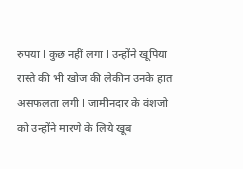रुपया l कुछ नहीं लगा l उन्होंने खूपिया रास्ते की भी खोज की लेकीन उनके हात असफलता लगी l जामीनदार के वंशजो को उन्होंने मारणे के लिये खूब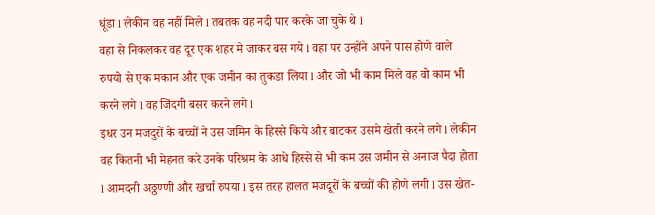धूंडा l लेकीन वह नहीं मिले l तबतक वह नदी पार करके जा चुके थे l
वहा से निकलकर वह दूर एक शहर मे जाकर बस गये l वहा पर उन्होंने अपने पास होणे वाले रुपयो से एक मकान और एक जमीन का तुकडा लिया l और जो भी काम मिले वह वो काम भी करने लगे l वह जिंदगी बसर करने लगे l
इधर उन मजदुरों के बच्चों ने उस जमिन के हिस्से किये और बाटकर उसमे खेती करने लगे l लेकीन वह कितनी भी मेहनत करे उनके परिश्रम के आधे हिस्से से भी कम उस जमीन से अनाज पैदा होता l आमदनी अठ्ठण्णी और खर्चा रुपया l इस तरह हालत मजदूरों के बच्चों की होणे लगी l उस खेत-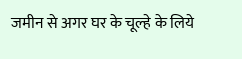जमीन से अगर घर के चूल्हे के लिये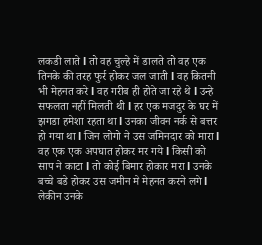लकडी लाते l तो वह चुल्हे में डालते तो वह एक तिनके की तरह फुर्र होकर जल जाती l वह कितनी भी मेहनत करे l वह गरीब ही होते जा रहे थे l उन्हे सफलता नहीं मिलती थी l हर एक मजदुर के घर में झगडा हमेशा रहता था l उनका जीवन नर्क से बत्तर हो गया था l जिन लोगो ने उस जमिनदार को मारा l वह एक एक अपघात होकर मर गये l किसी को साप ने काटा l तो कोई बिमार होकार मरा l उनके बच्चे बडे होकर उस जमीन मे मेहनत करने लगे l लेकीन उनके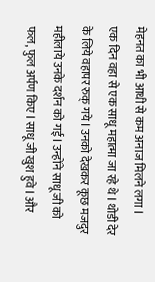मेहनत का भी आधी से कम अनाज मिलने लगा l
एक दिन वहा से एक साधू महात्मा जा रहे थे l थोडी देर के लिये वहापर रुक् गये l उनको देखकर कूछ मजदुर महीलाये उनके दर्शन को गई l उन्होंने साधू जी को फल, फुल अर्पण किए l साधू जी खुश हुवे l और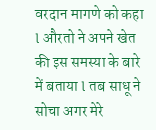वरदान मागणे को कहा l औरतो ने अपने खेत की इस समस्या के बारे में बताया l तब साधू ने सोचा अगर मेरे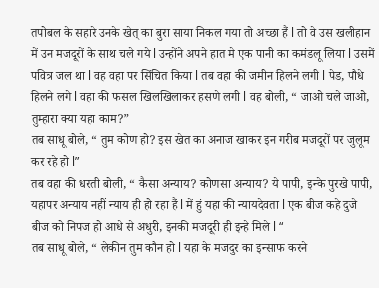तपोबल के सहारे उनके खेत् का बुरा साया निकल गया तो अच्छा हैं l तो वे उस खलीहान में उन मजदूरों के साथ चले गये l उन्होंने अपने हात मे एक पानी का कमंडलू लिया l उसमें पवित्र जल था l वह वहा पर सिंचित किया l तब वहा की जमीन हिलने लगी l पेड, पौधे हिलने लगे l वहा की फसल खिलखिलाकर हसणे लगी l वह बोली, “ जाओ चले जाओ, तुम्हारा क्या यहा काम?”
तब साधू बोले, “ तुम कोण हो? इस खेत का अनाज खाकर इन गरीब मजदूरों पर जुलूम कर रहे हो l”
तब वहा की धरती बोली, “ कैसा अन्याय? कोणसा अन्याय? ये पापी, इन्के पुरखे पापी, यहापर अन्याय नहीं न्याय ही हो रहा हैं l में हुं यहा की न्यायदेवता l एक बीज कहे दुजे बीज को निपज हो आधे से अधुरी, इनकी मजदूरी ही इन्हे मिले l “
तब साधू बोले, “ लेकीन तुम कौन हो l यहा के मजदुर का इन्साफ करने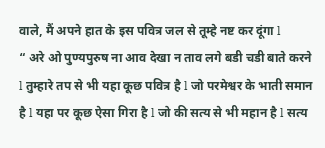वाले, मैं अपने हात के इस पवित्र जल से तूम्हे नष्ट कर दूंगा l
“ अरे ओ पुण्यपुरुष ना आव देखा न ताव लगे बडी चडी बाते करने l तुम्हारे तप से भी यहा कूछ पवित्र है l जो परमेश्वर के भाती समान है l यहा पर कूछ ऐसा गिरा है l जो की सत्य से भी महान है l सत्य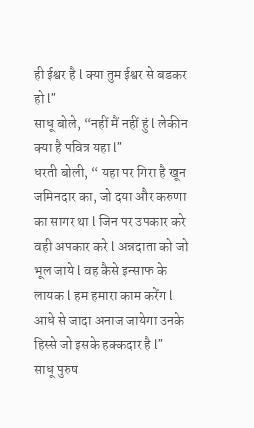ही ईश्वर है l क्या तुम ईश्वर से बडकर हो l”
साधू बोले, “नहीं मैं नहीं हुं l लेकीन क्या है पवित्र यहा l”
धरती बोली, “ यहा पर गिरा है खून जमिनदार का, जो दया और करुणा का सागर था l जिन पर उपकार करे वही अपकार करे l अन्नदाता को जो भूल जाये l वह कैसे इन्साफ के लायक l हम हमारा काम करेंग l आधे से जादा अनाज जायेगा उनके हिस्से जो इसके हक्कदार है l”
साधू पुरुष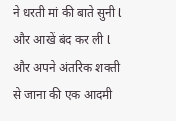ने धरती मां की बाते सुनी l और आखें बंद कर ली l और अपने अंतरिक शक्ती से जाना की एक आदमी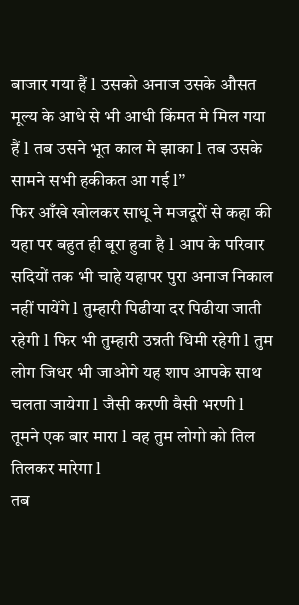बाजार गया हैं l उसको अनाज उसके औसत मूल्य के आधे से भी आधी किंमत मे मिल गया हैं l तब उसने भूत काल मे झाका l तब उसके सामने सभी हकीकत आ गई l”
फिर आँखे खोलकर साधू ने मजदूरों से कहा की यहा पर बहुत ही बूरा हुवा है l आप के परिवार सदियों तक भी चाहे यहापर पुरा अनाज निकाल नहीं पायेंगे l तुम्हारी पिढीया दर पिढीया जाती रहेगी l फिर भी तुम्हारी उन्नती धिमी रहेगी l तुम लोग जिधर भी जाओगे यह शाप आपके साथ चलता जायेगा l जैसी करणी वैसी भरणी l तूमने एक बार मारा l वह तुम लोगो को तिल तिलकर मारेगा l
तब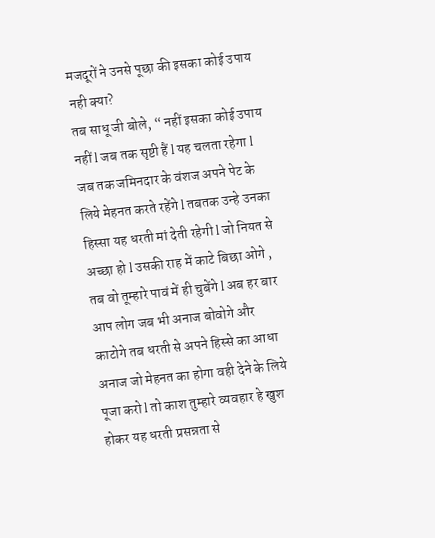मजदूरों ने उनसे पूछा की इसका कोई उपाय नही क्या?
तब साधू जी बोले, “ नहीं इसका कोई उपाय नहीं l जब तक सृष्टी हैं l यह चलता रहेगा l जब तक जमिनदार के वंशज अपने पेट के लिये मेहनत करते रहेंगे l तबतक उन्हे उनका हिस्सा यह धरती मां देती रहेगी l जो नियत से अच्छा हो l उसकी राह में काटे बिछा ओगे , तब वो तूम्हारे पावं में ही चुबेंगे l अब हर बार आप लोग जब भी अनाज बोवोगे और काटोगे तब धरती से अपने हिस्से का आधा अनाज जो मेहनत का होगा वही देने के लिये पूजा करो l तो काश तुम्हारे व्यवहार हे खुश होकर यह धरती प्रसन्नता से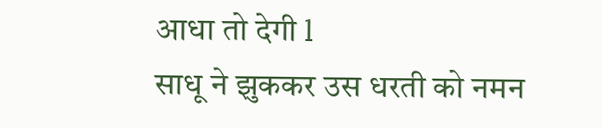आधा तो देगी l
साधू ने झुककर उस धरती को नमन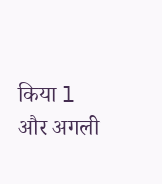किया l और अगली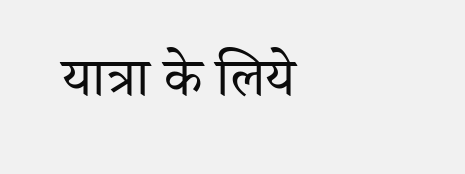यात्रा के लिये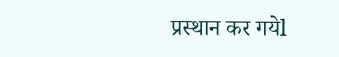प्रस्थान कर गयेl